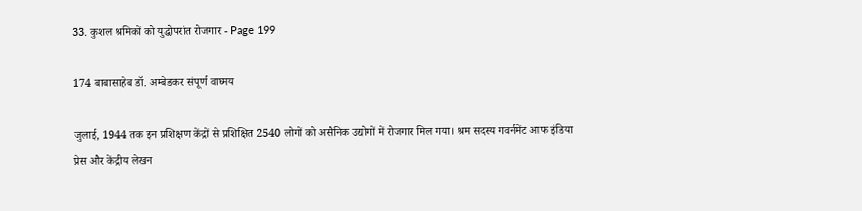33. कुशल श्रमिकों को युद्धोपरांत रोजगार - Page 199

174 बाबासाहेब डॉ. अम्बेडकर संपूर्ण वाघ्मय

जुलाई, 1944 तक इन प्रशिक्षण केंद्रों से प्रशिक्षित 2540 लोगों को असैनिक उद्योगों में रोजगार मिल गया। श्रम सदस्य गवर्नमेंट आफ इंडिया प्रेस और केंद्रीय लेखन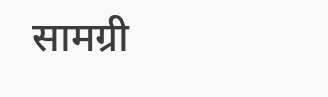सामग्री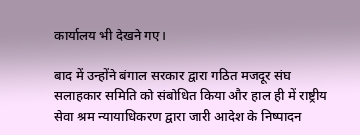कार्यालय भी देखने गए।

बाद में उन्होंने बंगाल सरकार द्वारा गठित मजदूर संघ सलाहकार समिति को संबोधित किया और हाल ही में राष्ट्रीय सेवा श्रम न्यायाधिकरण द्वारा जारी आदेश के निष्पादन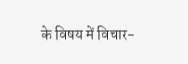के विषय में विचार-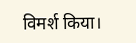विमर्श किया।